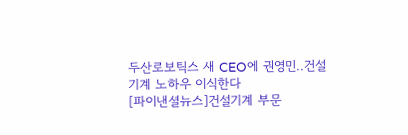두산로보틱스 새 CEO에 권영민..건설기계 노하우 이식한다
[파이낸셜뉴스]건설기계 부문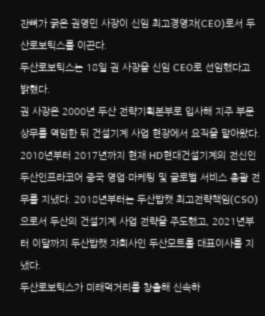잔뼈가 굵은 권영민 사장이 신임 최고경영자(CEO)로서 두산로보틱스를 이끈다.
두산로보틱스는 18일 권 사장을 신임 CEO로 선임했다고 밝혔다.
권 사장은 2000년 두산 전략기획본부로 입사해 지주 부문 상무를 역임한 뒤 건설기계 사업 현장에서 요직을 맡아왔다.
2010년부터 2017년까지 현재 HD현대건설기계의 전신인 두산인프라코어 중국 영업·마케팅 및 글로벌 서비스 총괄 전무를 지냈다. 2018년부터는 두산밥캣 최고전략책임(CSO)으로서 두산의 건설기계 사업 전략을 주도했고, 2021년부터 이달까지 두산밥캣 자회사인 두산모트롤 대표이사를 지냈다.
두산로보틱스가 미래먹거리를 창출해 신속하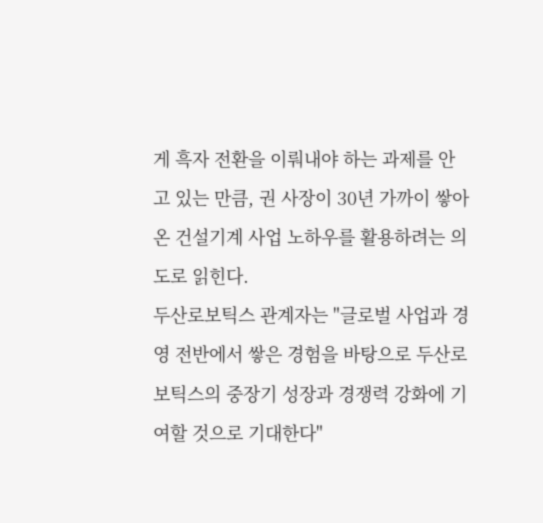게 흑자 전환을 이뤄내야 하는 과제를 안고 있는 만큼, 권 사장이 30년 가까이 쌓아온 건설기계 사업 노하우를 활용하려는 의도로 읽힌다.
두산로보틱스 관계자는 "글로벌 사업과 경영 전반에서 쌓은 경험을 바탕으로 두산로보틱스의 중장기 성장과 경쟁력 강화에 기여할 것으로 기대한다"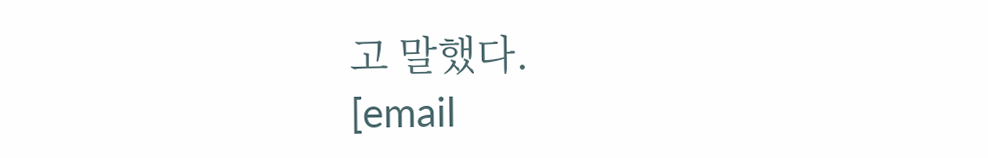고 말했다.
[email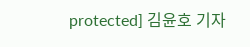protected] 김윤호 기자